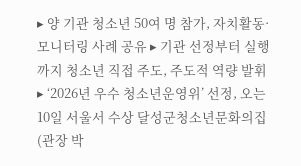▸ 양 기관 청소년 50여 명 참가, 자치활동·모니터링 사례 공유 ▸ 기관 선정부터 실행까지 청소년 직접 주도, 주도적 역량 발휘 ▸ ‘2026년 우수 청소년운영위’ 선정, 오는 10일 서울서 수상 달성군청소년문화의집(관장 박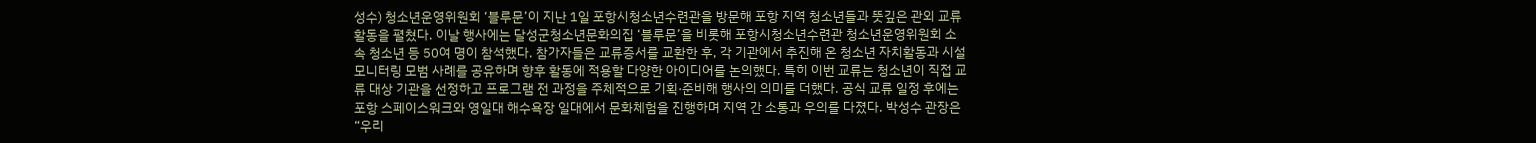성수) 청소년운영위원회 ‘블루문’이 지난 1일 포항시청소년수련관을 방문해 포항 지역 청소년들과 뜻깊은 관외 교류활동을 펼쳤다. 이날 행사에는 달성군청소년문화의집 ‘블루문’을 비롯해 포항시청소년수련관 청소년운영위원회 소속 청소년 등 50여 명이 참석했다. 참가자들은 교류증서를 교환한 후, 각 기관에서 추진해 온 청소년 자치활동과 시설 모니터링 모범 사례를 공유하며 향후 활동에 적용할 다양한 아이디어를 논의했다. 특히 이번 교류는 청소년이 직접 교류 대상 기관을 선정하고 프로그램 전 과정을 주체적으로 기획·준비해 행사의 의미를 더했다. 공식 교류 일정 후에는 포항 스페이스워크와 영일대 해수욕장 일대에서 문화체험을 진행하며 지역 간 소통과 우의를 다졌다. 박성수 관장은 “우리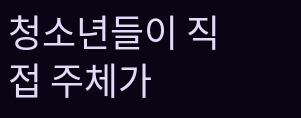청소년들이 직접 주체가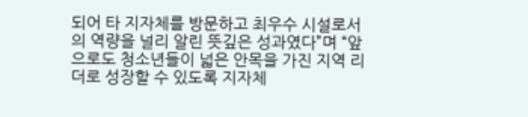되어 타 지자체를 방문하고 최우수 시설로서의 역량을 널리 알린 뜻깊은 성과였다”며 “앞으로도 청소년들이 넓은 안목을 가진 지역 리더로 성장할 수 있도록 지자체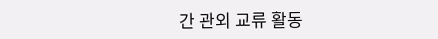간 관외 교류 활동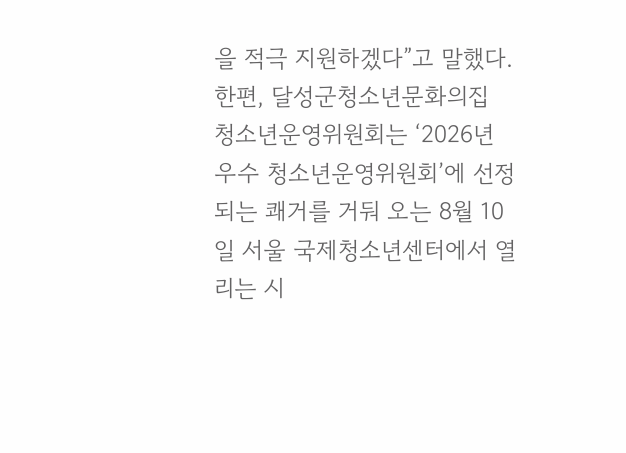을 적극 지원하겠다”고 말했다. 한편, 달성군청소년문화의집 청소년운영위원회는 ‘2026년 우수 청소년운영위원회’에 선정되는 쾌거를 거둬 오는 8월 10일 서울 국제청소년센터에서 열리는 시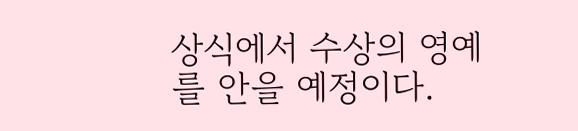상식에서 수상의 영예를 안을 예정이다.